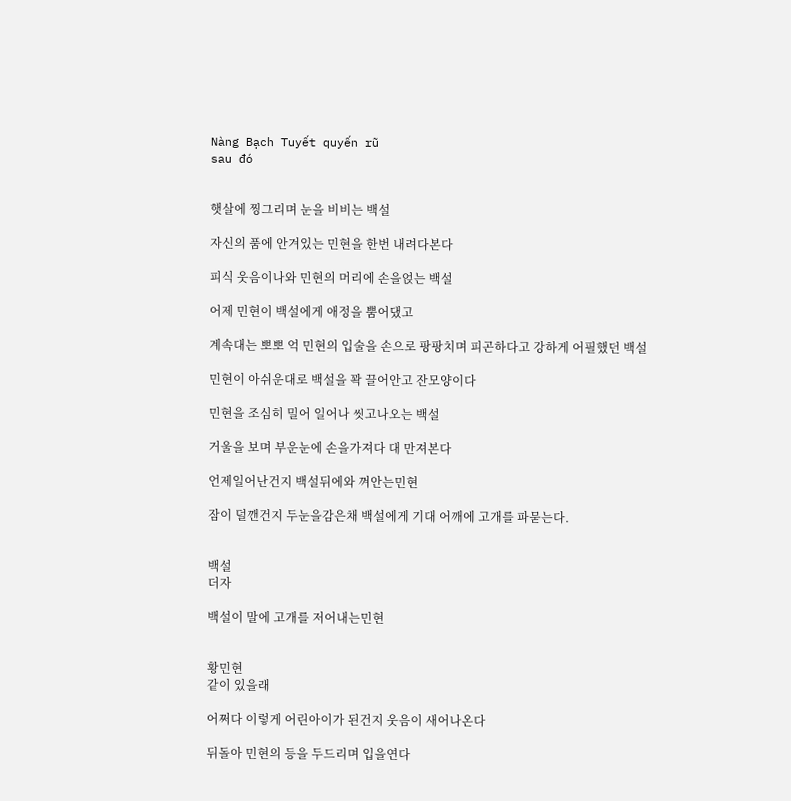Nàng Bạch Tuyết quyến rũ
sau đó


햇살에 찡그리며 눈을 비비는 백설

자신의 품에 안겨있는 민현을 한번 내려다본다

피식 웃음이나와 민현의 머리에 손을얹는 백설

어제 민현이 백설에게 애정을 뿜어댔고

계속대는 뽀뽀 억 민현의 입술을 손으로 팡팡치며 피곤하다고 강하게 어필했던 백설

민현이 아쉬운대로 백설을 꽉 끌어안고 잔모양이다

민현을 조심히 밀어 일어나 씻고나오는 백설

거울을 보며 부운눈에 손을가져다 대 만져본다

언제일어난건지 백설뒤에와 껴안는민현

잠이 덜깬건지 두눈을감은채 백설에게 기대 어깨에 고개를 파묻는다.


백설
더자

백설이 말에 고개를 저어내는민현


황민현
같이 있을래

어쩌다 이렇게 어린아이가 된건지 웃음이 새어나온다

뒤돌아 민현의 등을 두드리며 입을연다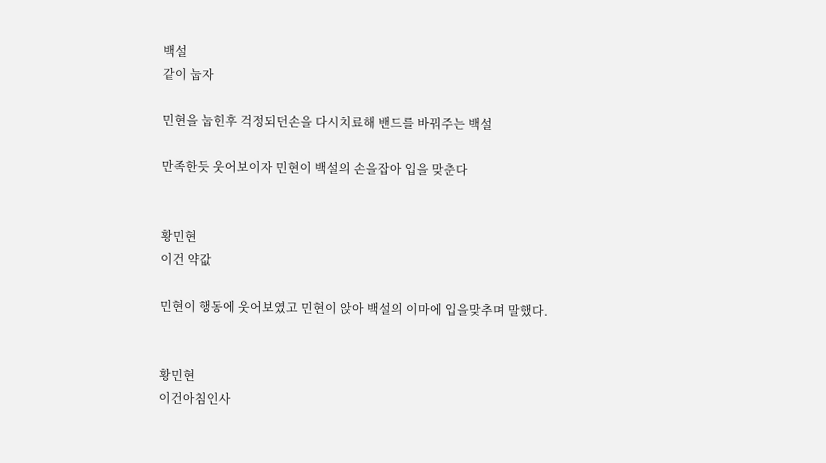백설
같이 눕자

민현을 눕힌후 걱정되던손을 다시치료해 밴드를 바꿔주는 백설

만족한듯 웃어보이자 민현이 백설의 손을잡아 입을 맞춘다


황민현
이건 약값

민현이 행동에 웃어보였고 민현이 앉아 백설의 이마에 입을맞추며 말했다.


황민현
이건아침인사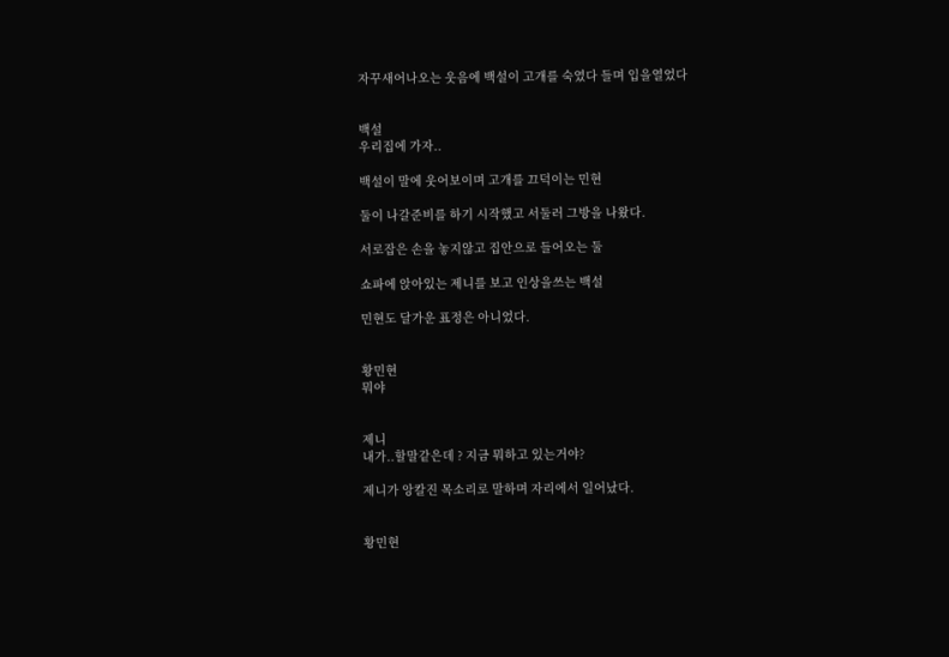자꾸새어나오는 웃음에 백설이 고개를 숙였다 들며 입을열었다


백설
우리집에 가자..

백설이 말에 웃어보이며 고개를 끄덕이는 민현

둘이 나갈준비를 하기 시작했고 서둘러 그방을 나왔다.

서로잡은 손을 놓지않고 집안으로 들어오는 둘

쇼파에 앉아있는 제니를 보고 인상을쓰는 백설

민현도 달가운 표정은 아니었다.


황민현
뭐야


제니
내가..할말같은데 ? 지금 뭐하고 있는거야?

제니가 앙칼진 목소리로 말하며 자리에서 일어났다.


황민현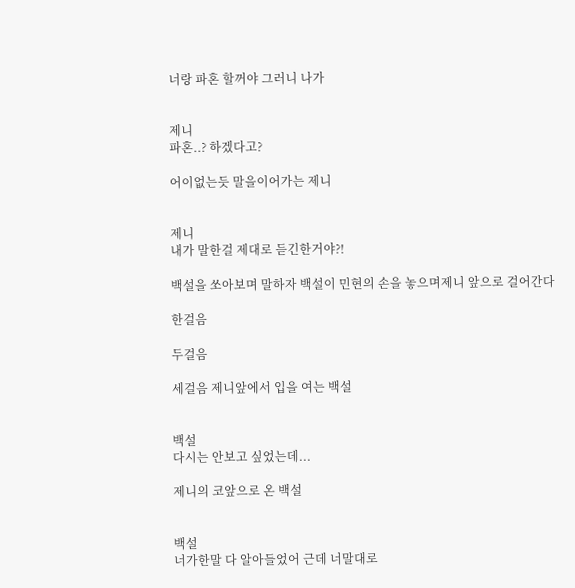너랑 파혼 할꺼야 그러니 나가


제니
파혼..? 하겠다고?

어이없는듯 말을이어가는 제니


제니
내가 말한걸 제대로 듣긴한거야?!

백설을 쏘아보며 말하자 백설이 민현의 손을 놓으며제니 앞으로 걸어간다

한걸음

두걸음

세걸음 제니앞에서 입을 여는 백설


백설
다시는 안보고 싶었는데...

제니의 코앞으로 온 백설


백설
너가한말 다 알아들었어 근데 너말대로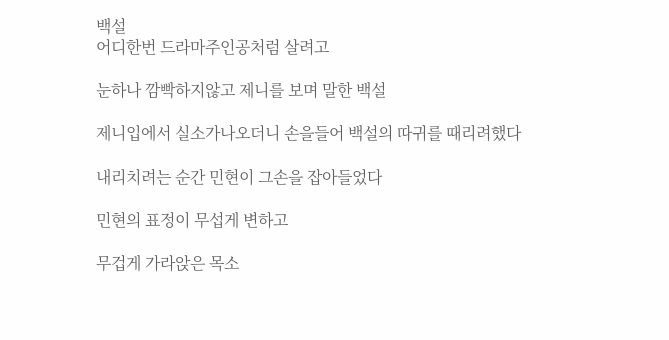백설
어디한번 드라마주인공처럼 살려고

눈하나 깜빡하지않고 제니를 보며 말한 백설

제니입에서 실소가나오더니 손을들어 백설의 따귀를 때리려했다

내리치려는 순간 민현이 그손을 잡아들었다

민현의 표정이 무섭게 변하고

무겁게 가라앉은 목소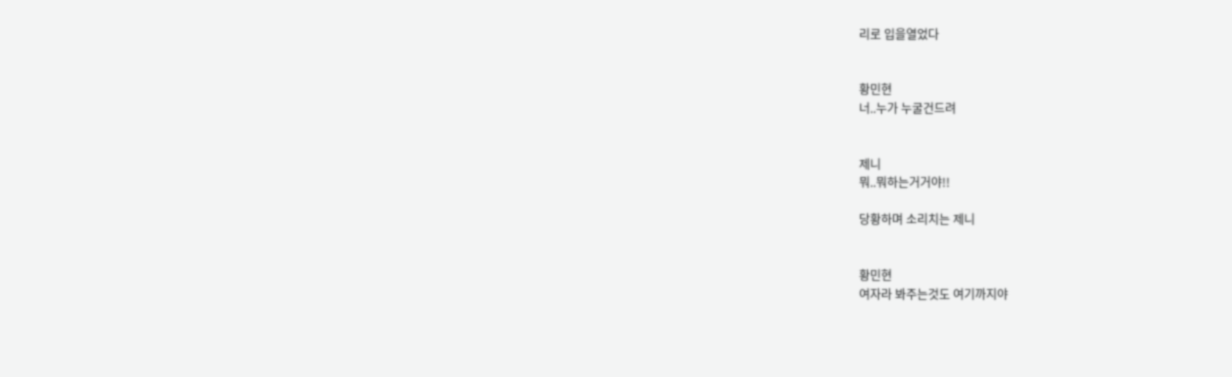리로 입을열었다


황민현
너..누가 누굴건드려


제니
뭐..뭐하는거거야!!

당황하며 소리치는 제니


황민현
여자라 봐주는것도 여기까지야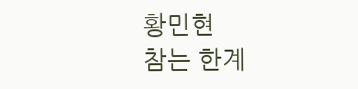황민현
참는 한계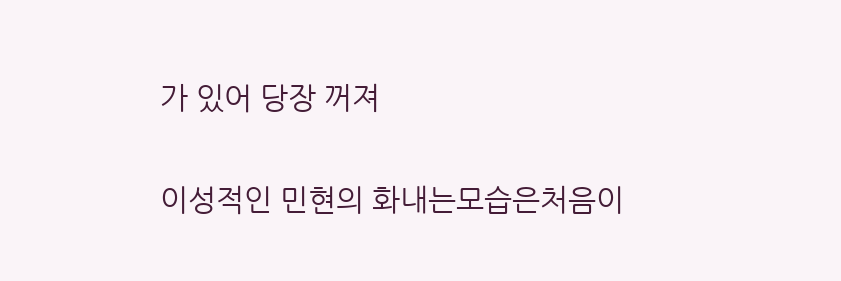가 있어 당장 꺼져

이성적인 민현의 화내는모습은처음이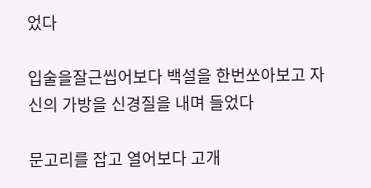었다

입술을잘근씹어보다 백설을 한번쏘아보고 자신의 가방을 신경질을 내며 들었다

문고리를 잡고 열어보다 고개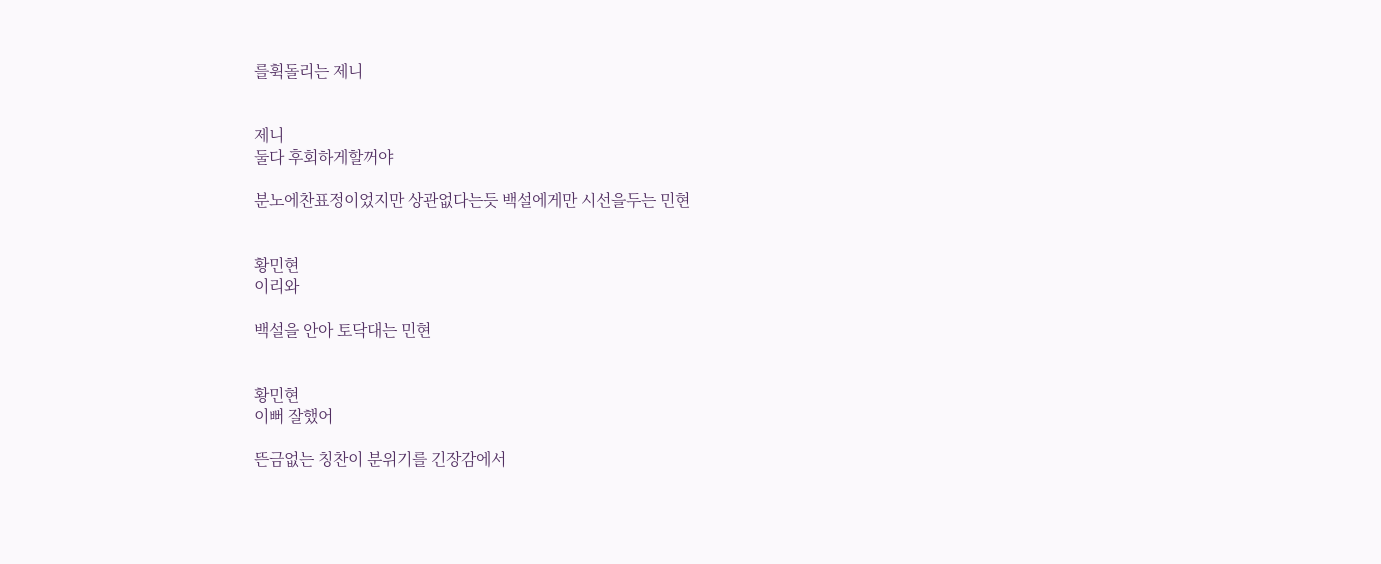를휙돌리는 제니


제니
둘다 후회하게할꺼야

분노에찬표정이었지만 상관없다는듯 백설에게만 시선을두는 민현


황민현
이리와

백설을 안아 토닥대는 민현


황민현
이뻐 잘했어

뜬금없는 칭찬이 분위기를 긴장감에서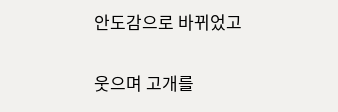안도감으로 바뀌었고

웃으며 고개를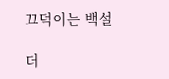끄덕이는 백설

더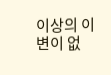이상의 이변이 없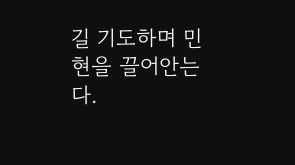길 기도하며 민현을 끌어안는다.